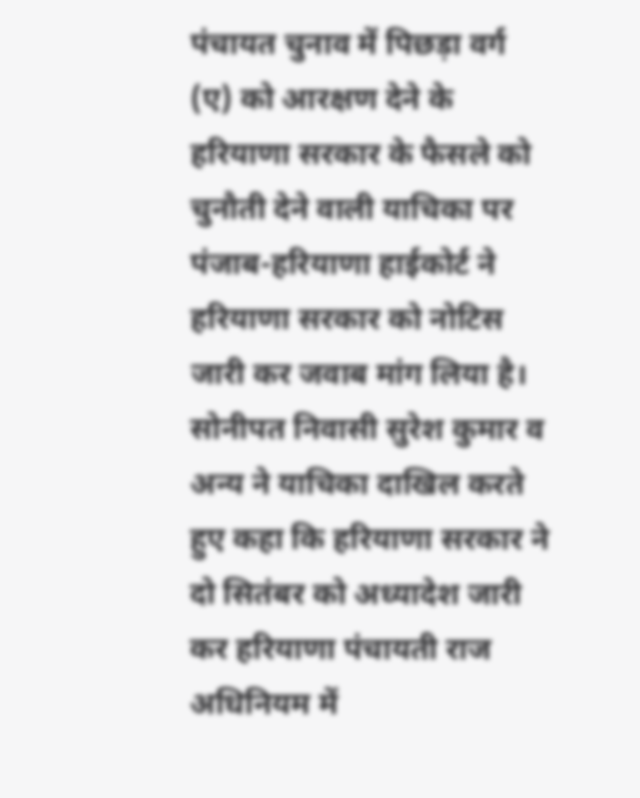पंचायत चुनाव में पिछड़ा वर्ग (ए) को आरक्षण देने के हरियाणा सरकार के फैसले को चुनौती देने वाली याचिका पर पंजाब-हरियाणा हाईकोर्ट ने हरियाणा सरकार को नोटिस जारी कर जवाब मांग लिया है। सोनीपत निवासी सुरेश कुमार व अन्य ने याचिका दाखिल करते हुए कहा कि हरियाणा सरकार ने दो सितंबर को अध्यादेश जारी कर हरियाणा पंचायती राज अधिनियम में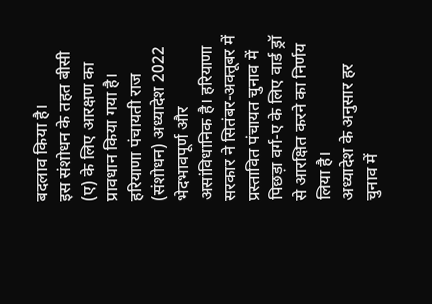बदलाव किया है।
इस संशोधन के तहत बीसी (ए) के लिए आरक्षण का प्रावधान किया गया है। हरियाणा पंचायती राज (संशोधन) अध्यादेश 2022 भेदभावपूर्ण और असांविधानिक है। हरियाणा सरकार ने सितंबर-अक्तूबर में प्रस्तावित पंचायत चुनाव में पिछड़ा वर्ग-ए के लिए वार्ड ड्रॉ से आरक्षित करने का निर्णय लिया है।
अध्यादेश के अनुसार हर चुनाव में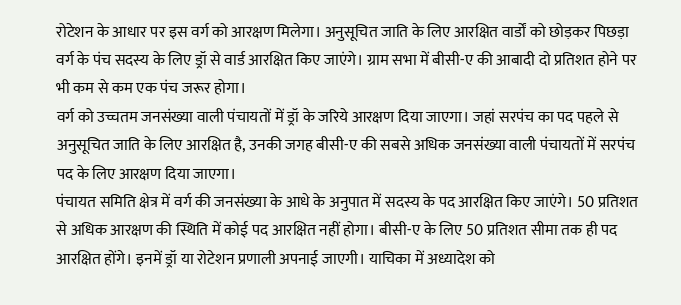रोटेशन के आधार पर इस वर्ग को आरक्षण मिलेगा। अनुसूचित जाति के लिए आरक्षित वार्डों को छोड़कर पिछड़ा वर्ग के पंच सदस्य के लिए ड्रॉ से वार्ड आरक्षित किए जाएंगे। ग्राम सभा में बीसी-ए की आबादी दो प्रतिशत होने पर भी कम से कम एक पंच जरूर होगा।
वर्ग को उच्चतम जनसंख्या वाली पंचायतों में ड्रॉ के जरिये आरक्षण दिया जाएगा। जहां सरपंच का पद पहले से अनुसूचित जाति के लिए आरक्षित है, उनकी जगह बीसी-ए की सबसे अधिक जनसंख्या वाली पंचायतों में सरपंच पद के लिए आरक्षण दिया जाएगा।
पंचायत समिति क्षेत्र में वर्ग की जनसंख्या के आधे के अनुपात में सदस्य के पद आरक्षित किए जाएंगे। 50 प्रतिशत से अधिक आरक्षण की स्थिति में कोई पद आरक्षित नहीं होगा। बीसी-ए के लिए 50 प्रतिशत सीमा तक ही पद आरक्षित होंगे। इनमें ड्रॉ या रोटेशन प्रणाली अपनाई जाएगी। याचिका में अध्यादेश को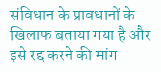संविधान के प्रावधानों के खिलाफ बताया गया है और इसे रद्द करने की मांग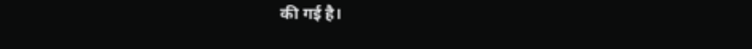की गई है।